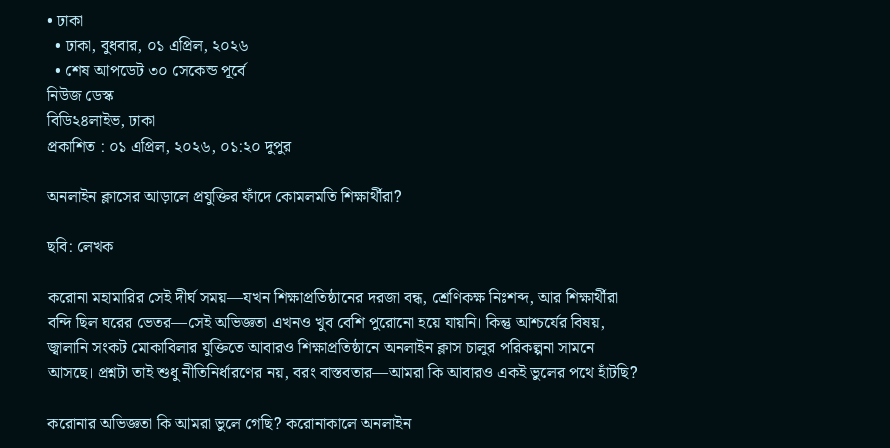• ঢাকা
  • ঢাকা, বুধবার, ০১ এপ্রিল, ২০২৬
  • শেষ আপডেট ৩০ সেকেন্ড পূর্বে
নিউজ ডেস্ক
বিডি২৪লাইভ, ঢাকা
প্রকাশিত : ০১ এপ্রিল, ২০২৬, ০১:২০ দুপুর

অনলাইন ক্লাসের আড়ালে প্রযুক্তির ফাঁদে কোমলমতি শিক্ষার্থীরা?

ছবি: লেখক

করোনা মহামারির সেই দীর্ঘ সময়—যখন শিক্ষাপ্রতিষ্ঠানের দরজা বন্ধ, শ্রেণিকক্ষ নিঃশব্দ, আর শিক্ষার্থীরা বন্দি ছিল ঘরের ভেতর—সেই অভিজ্ঞতা এখনও খুব বেশি পুরোনো হয়ে যায়নি। কিন্তু আশ্চর্যের বিষয়, জ্বালানি সংকট মোকাবিলার যুক্তিতে আবারও শিক্ষাপ্রতিষ্ঠানে অনলাইন ক্লাস চালুর পরিকল্পনা সামনে আসছে। প্রশ্নটা তাই শুধু নীতিনির্ধারণের নয়, বরং বাস্তবতার—আমরা কি আবারও একই ভুলের পথে হাঁটছি?

করোনার অভিজ্ঞতা কি আমরা ভুলে গেছি? করোনাকালে অনলাইন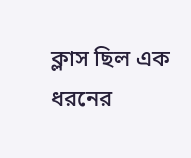ক্লাস ছিল এক ধরনের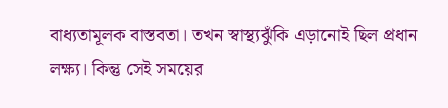বাধ্যতামূলক বাস্তবতা। তখন স্বাস্থ্যঝুঁকি এড়ানোই ছিল প্রধান লক্ষ্য। কিন্তু সেই সময়ের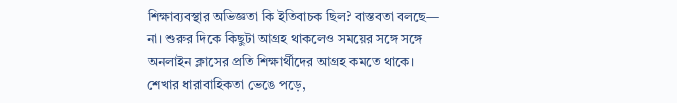শিক্ষাব্যবস্থার অভিজ্ঞতা কি ইতিবাচক ছিল? বাস্তবতা বলছে— না। শুরুর দিকে কিছুটা আগ্রহ থাকলেও সময়ের সঙ্গে সঙ্গে অনলাইন ক্লাসের প্রতি শিক্ষার্থীদের আগ্রহ কমতে থাকে। শেখার ধারাবাহিকতা ভেঙে পড়ে,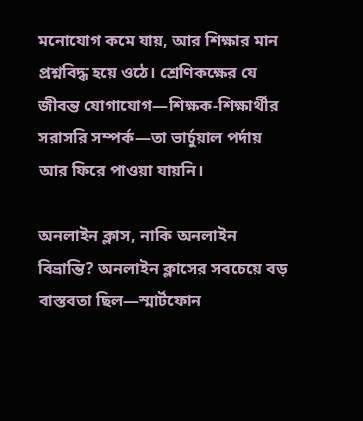মনোযোগ কমে যায়, আর শিক্ষার মান প্রশ্নবিদ্ধ হয়ে ওঠে। শ্রেণিকক্ষের যে জীবন্ত যোগাযোগ—শিক্ষক-শিক্ষার্থীর সরাসরি সম্পর্ক—তা ভার্চুয়াল পর্দায় আর ফিরে পাওয়া যায়নি।

অনলাইন ক্লাস, নাকি অনলাইন বিভ্রান্তি? অনলাইন ক্লাসের সবচেয়ে বড় বাস্তবতা ছিল—স্মার্টফোন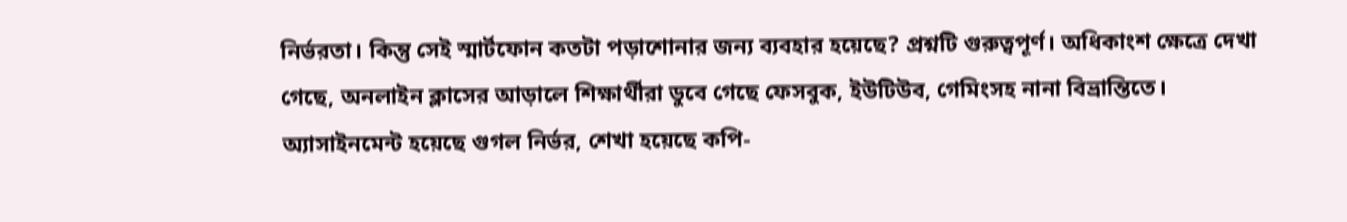নির্ভরতা। কিন্তু সেই স্মার্টফোন কতটা পড়াশোনার জন্য ব্যবহার হয়েছে? প্রশ্নটি গুরুত্বপূর্ণ। অধিকাংশ ক্ষেত্রে দেখা গেছে, অনলাইন ক্লাসের আড়ালে শিক্ষার্থীরা ডুবে গেছে ফেসবুক, ইউটিউব, গেমিংসহ নানা বিভ্রান্তিতে। অ্যাসাইনমেন্ট হয়েছে গুগল নির্ভর, শেখা হয়েছে কপি-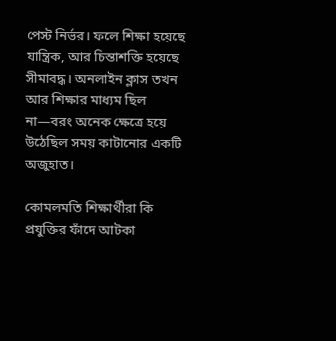পেস্ট নির্ভর। ফলে শিক্ষা হয়েছে যান্ত্রিক, আর চিন্তাশক্তি হয়েছে সীমাবদ্ধ। অনলাইন ক্লাস তখন আর শিক্ষার মাধ্যম ছিল না—বরং অনেক ক্ষেত্রে হয়ে উঠেছিল সময় কাটানোর একটি অজুহাত।

কোমলমতি শিক্ষার্থীরা কি প্রযুক্তির ফাঁদে আটকা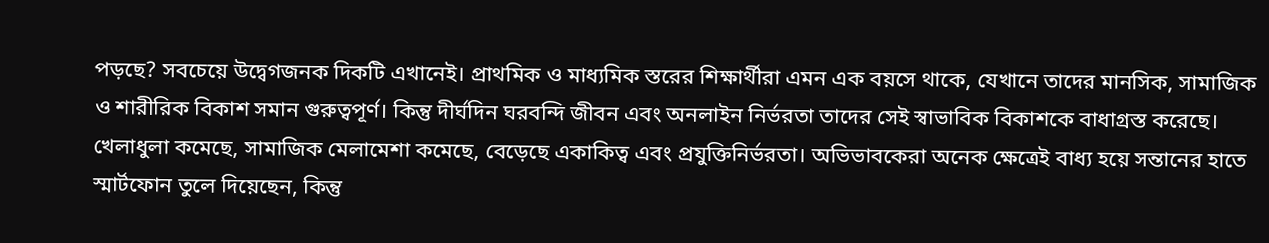পড়ছে? সবচেয়ে উদ্বেগজনক দিকটি এখানেই। প্রাথমিক ও মাধ্যমিক স্তরের শিক্ষার্থীরা এমন এক বয়সে থাকে, যেখানে তাদের মানসিক, সামাজিক ও শারীরিক বিকাশ সমান গুরুত্বপূর্ণ। কিন্তু দীর্ঘদিন ঘরবন্দি জীবন এবং অনলাইন নির্ভরতা তাদের সেই স্বাভাবিক বিকাশকে বাধাগ্রস্ত করেছে। খেলাধুলা কমেছে, সামাজিক মেলামেশা কমেছে, বেড়েছে একাকিত্ব এবং প্রযুক্তিনির্ভরতা। অভিভাবকেরা অনেক ক্ষেত্রেই বাধ্য হয়ে সন্তানের হাতে স্মার্টফোন তুলে দিয়েছেন, কিন্তু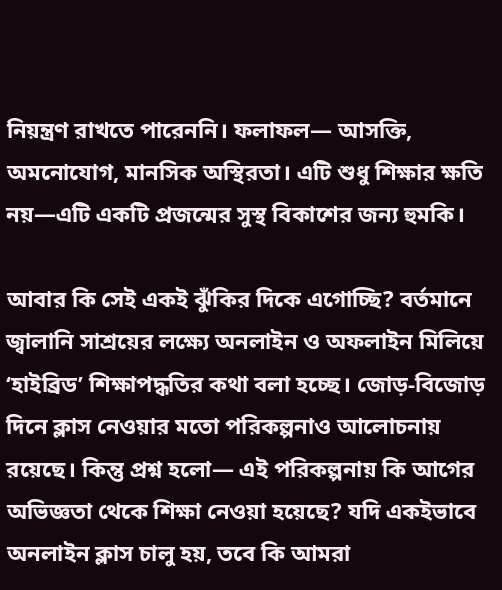নিয়ন্ত্রণ রাখতে পারেননি। ফলাফল— আসক্তি, অমনোযোগ, মানসিক অস্থিরতা। এটি শুধু শিক্ষার ক্ষতি নয়—এটি একটি প্রজন্মের সুস্থ বিকাশের জন্য হুমকি।

আবার কি সেই একই ঝুঁকির দিকে এগোচ্ছি? বর্তমানে জ্বালানি সাশ্রয়ের লক্ষ্যে অনলাইন ও অফলাইন মিলিয়ে ‘হাইব্রিড’ শিক্ষাপদ্ধতির কথা বলা হচ্ছে। জোড়-বিজোড় দিনে ক্লাস নেওয়ার মতো পরিকল্পনাও আলোচনায় রয়েছে। কিন্তু প্রশ্ন হলো— এই পরিকল্পনায় কি আগের অভিজ্ঞতা থেকে শিক্ষা নেওয়া হয়েছে? যদি একইভাবে অনলাইন ক্লাস চালু হয়, তবে কি আমরা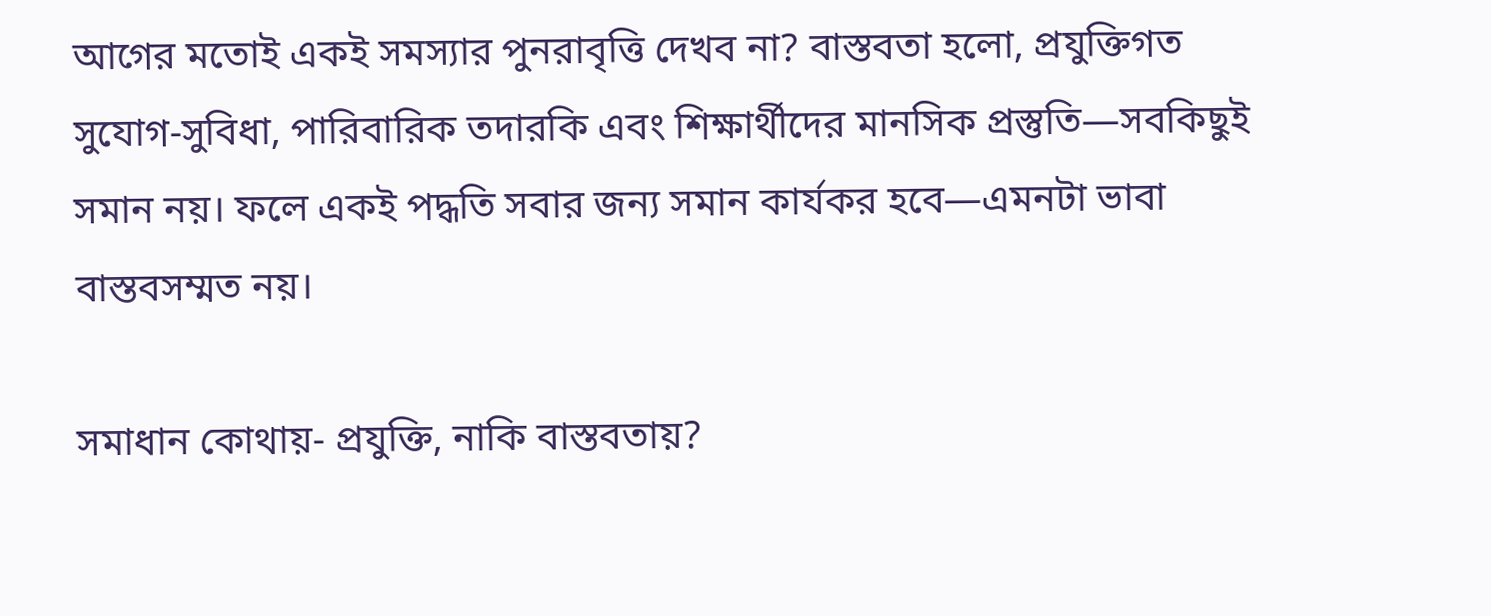আগের মতোই একই সমস্যার পুনরাবৃত্তি দেখব না? বাস্তবতা হলো, প্রযুক্তিগত সুযোগ-সুবিধা, পারিবারিক তদারকি এবং শিক্ষার্থীদের মানসিক প্রস্তুতি—সবকিছুই সমান নয়। ফলে একই পদ্ধতি সবার জন্য সমান কার্যকর হবে—এমনটা ভাবা বাস্তবসম্মত নয়।

সমাধান কোথায়- প্রযুক্তি, নাকি বাস্তবতায়?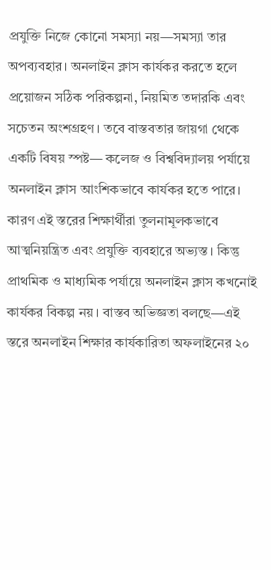প্রযুক্তি নিজে কোনো সমস্যা নয়—সমস্যা তার অপব্যবহার। অনলাইন ক্লাস কার্যকর করতে হলে প্রয়োজন সঠিক পরিকল্পনা, নিয়মিত তদারকি এবং সচেতন অংশগ্রহণ। তবে বাস্তবতার জায়গা থেকে একটি বিষয় স্পষ্ট— কলেজ ও বিশ্ববিদ্যালয় পর্যায়ে অনলাইন ক্লাস আংশিকভাবে কার্যকর হতে পারে। কারণ এই স্তরের শিক্ষার্থীরা তুলনামূলকভাবে আত্মনিয়ন্ত্রিত এবং প্রযুক্তি ব্যবহারে অভ্যস্ত। কিন্তু প্রাথমিক ও মাধ্যমিক পর্যায়ে অনলাইন ক্লাস কখনোই কার্যকর বিকল্প নয়। বাস্তব অভিজ্ঞতা বলছে—এই স্তরে অনলাইন শিক্ষার কার্যকারিতা অফলাইনের ২০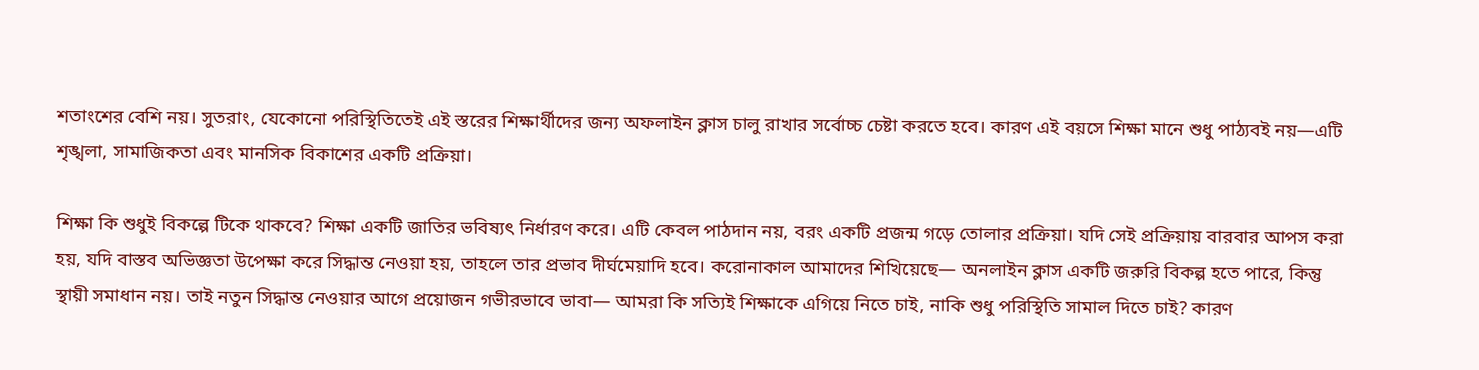শতাংশের বেশি নয়। সুতরাং, যেকোনো পরিস্থিতিতেই এই স্তরের শিক্ষার্থীদের জন্য অফলাইন ক্লাস চালু রাখার সর্বোচ্চ চেষ্টা করতে হবে। কারণ এই বয়সে শিক্ষা মানে শুধু পাঠ্যবই নয়—এটি শৃঙ্খলা, সামাজিকতা এবং মানসিক বিকাশের একটি প্রক্রিয়া।

শিক্ষা কি শুধুই বিকল্পে টিকে থাকবে? শিক্ষা একটি জাতির ভবিষ্যৎ নির্ধারণ করে। এটি কেবল পাঠদান নয়, বরং একটি প্রজন্ম গড়ে তোলার প্রক্রিয়া। যদি সেই প্রক্রিয়ায় বারবার আপস করা হয়, যদি বাস্তব অভিজ্ঞতা উপেক্ষা করে সিদ্ধান্ত নেওয়া হয়, তাহলে তার প্রভাব দীর্ঘমেয়াদি হবে। করোনাকাল আমাদের শিখিয়েছে— অনলাইন ক্লাস একটি জরুরি বিকল্প হতে পারে, কিন্তু স্থায়ী সমাধান নয়। তাই নতুন সিদ্ধান্ত নেওয়ার আগে প্রয়োজন গভীরভাবে ভাবা— আমরা কি সত্যিই শিক্ষাকে এগিয়ে নিতে চাই, নাকি শুধু পরিস্থিতি সামাল দিতে চাই? কারণ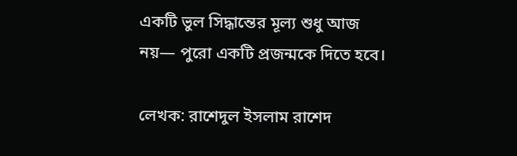একটি ভুল সিদ্ধান্তের মূল্য শুধু আজ নয়— পুরো একটি প্রজন্মকে দিতে হবে।

লেখক: রাশেদুল ইসলাম রাশেদ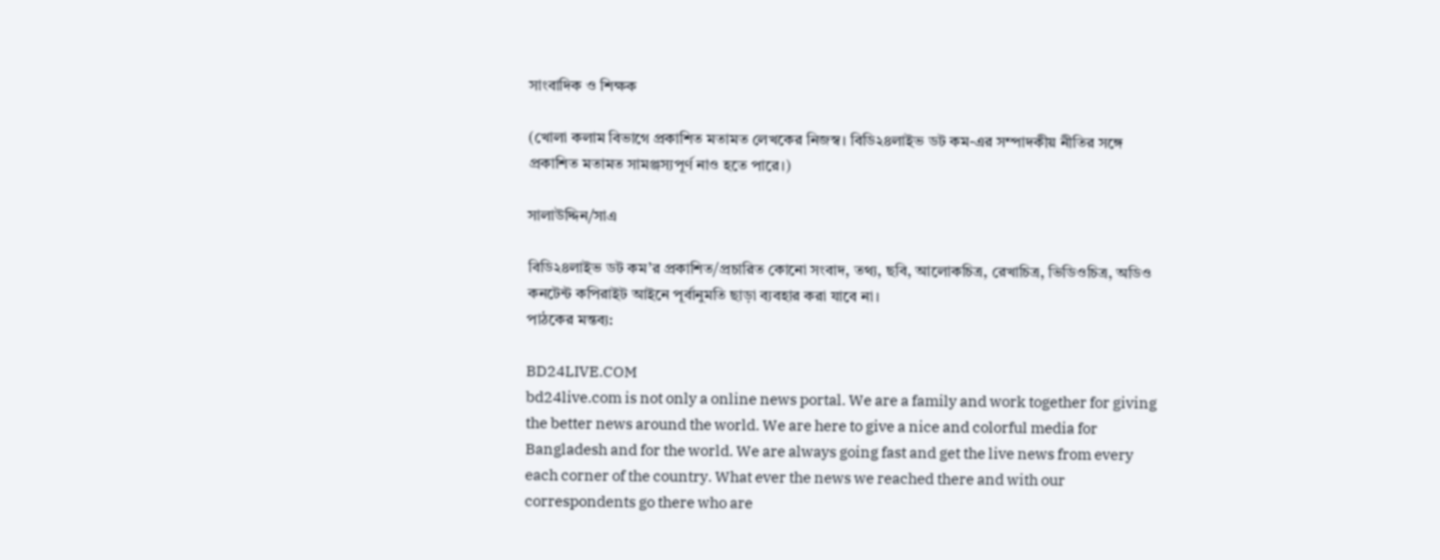সাংবাদিক ও শিক্ষক

(খোলা কলাম বিভাগে প্রকাশিত মতামত লেখকের নিজস্ব। বিডি২৪লাইভ ডট কম-এর সম্পাদকীয় নীতির সঙ্গে প্রকাশিত মতামত সামঞ্জস্যপূর্ণ নাও হতে পারে।)

সালাউদ্দিন/সাএ

বিডি২৪লাইভ ডট কম’র প্রকাশিত/প্রচারিত কোনো সংবাদ, তথ্য, ছবি, আলোকচিত্র, রেখাচিত্র, ভিডিওচিত্র, অডিও কনটেন্ট কপিরাইট আইনে পূর্বানুমতি ছাড়া ব্যবহার করা যাবে না।
পাঠকের মন্তব্য:

BD24LIVE.COM
bd24live.com is not only a online news portal. We are a family and work together for giving the better news around the world. We are here to give a nice and colorful media for Bangladesh and for the world. We are always going fast and get the live news from every each corner of the country. What ever the news we reached there and with our correspondents go there who are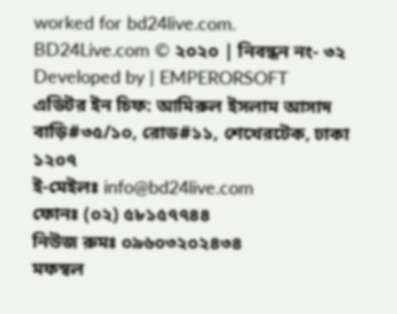worked for bd24live.com.
BD24Live.com © ২০২০ | নিবন্ধন নং- ৩২
Developed by | EMPERORSOFT
এডিটর ইন চিফ: আমিরুল ইসলাম আসাদ
বাড়ি#৩৫/১০, রোড#১১, শেখেরটেক, ঢাকা ১২০৭
ই-মেইলঃ info@bd24live.com
ফোনঃ (০২) ৫৮১৫৭৭৪৪
নিউজ রুমঃ ০৯৬০৩২০২৪৩৪
মফস্বল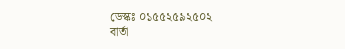ডেস্কঃ ০১৫৫২৫৯২৫০২
বার্তা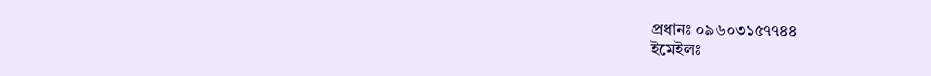প্রধানঃ ০৯৬০৩১৫৭৭৪৪
ইমেইলঃ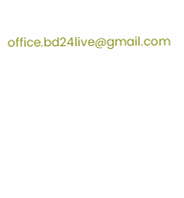office.bd24live@gmail.com